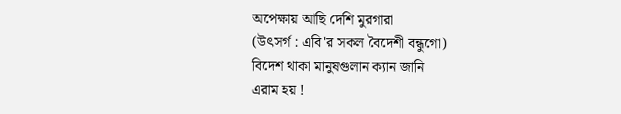অপেক্ষায় আছি দেশি মুরগারা
(উৎসর্গ : এবি'র সকল বৈদেশী বন্ধুগো)
বিদেশ থাকা মানুষগুলান ক্যান জানি
এরাম হয় !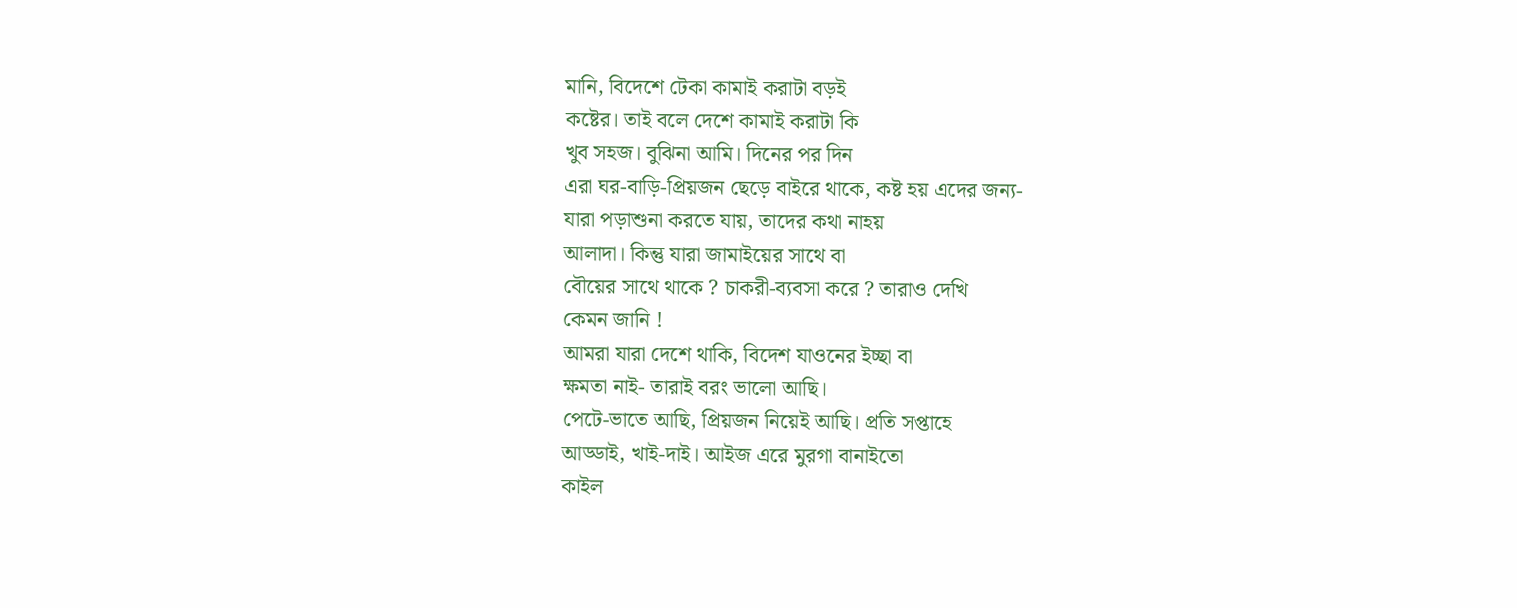মানি, বিদেশে টেকা কামাই করাটা বড়ই
কষ্টের। তাই বলে দেশে কামাই করাটা কি
খুব সহজ। বুঝিনা আমি। দিনের পর দিন
এরা ঘর-বাড়ি-প্রিয়জন ছেড়ে বাইরে থাকে, কষ্ট হয় এদের জন্য-
যারা পড়াশুনা করতে যায়, তাদের কথা নাহয়
আলাদা। কিন্তু যারা জামাইয়ের সাথে বা
বৌয়ের সাথে থাকে ? চাকরী-ব্যবসা করে ? তারাও দেখি
কেমন জানি !
আমরা যারা দেশে থাকি, বিদেশ যাওনের ইচ্ছা বা
ক্ষমতা নাই- তারাই বরং ভালো আছি।
পেটে-ভাতে আছি, প্রিয়জন নিয়েই আছি। প্রতি সপ্তাহে
আড্ডাই, খাই-দাই। আইজ এরে মুরগা বানাইতো
কাইল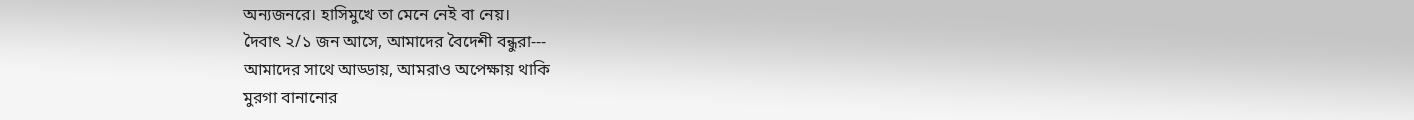অন্যজনরে। হাসিমুখে তা মেনে নেই বা নেয়।
দৈবাৎ ২/১ জন আসে, আমাদের বৈদেশী বন্ধুরা---
আমাদের সাথে আড্ডায়, আমরাও অপেক্ষায় থাকি
মুরগা বানানোর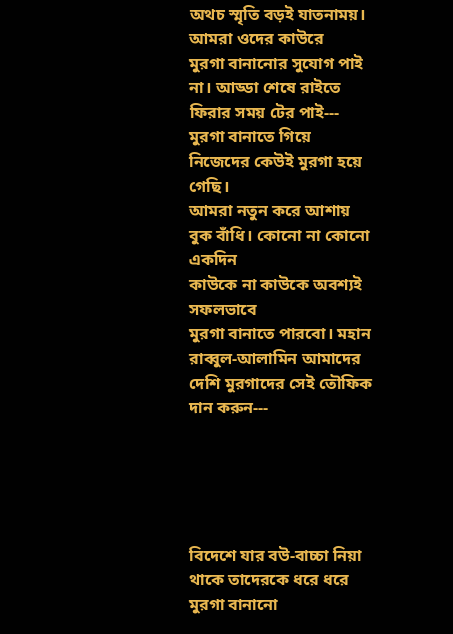অথচ স্মৃতি বড়ই যাতনাময়। আমরা ওদের কাউরে
মুরগা বানানোর সুযোগ পাই না। আড্ডা শেষে রাইতে
ফিরার সময় টের পাই--- মুরগা বানাতে গিয়ে
নিজেদের কেউই মুরগা হয়ে গেছি।
আমরা নতুন করে আশায় বুক বাঁধি। কোনো না কোনো একদিন
কাউকে না কাউকে অবশ্যই সফলভাবে
মুরগা বানাতে পারবো। মহান রাব্বুল-আলামিন আমাদের
দেশি মুরগাদের সেই তৌফিক দান করুন---





বিদেশে যার বউ-বাচ্চা নিয়া থাকে তাদেরকে ধরে ধরে মুরগা বানানো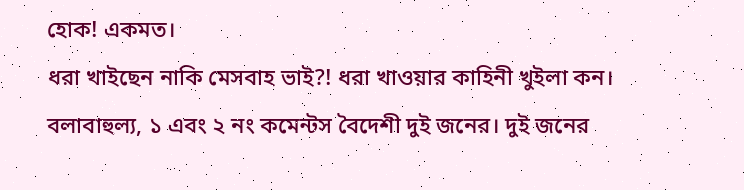হোক! একমত।
ধরা খাইছেন নাকি মেসবাহ ভাই?! ধরা খাওয়ার কাহিনী খুইলা কন।
বলাবাহুল্য, ১ এবং ২ নং কমেন্টস বৈদেশী দুই জনের। দুই জনের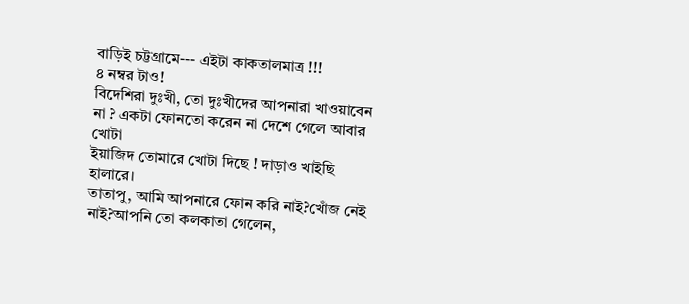বাড়িই চট্টগ্রামে--- এইটা কাকতালমাত্র !!!
৪ নম্বর টাও!
বিদেশিরা দুঃখী, তো দুঃখীদের আপনারা খাওয়াবেন না ? একটা ফোনতো করেন না দেশে গেলে আবার খোটা
ইয়াজিদ তোমারে খোটা দিছে ! দাড়াও খাইছি হালারে।
তাতাপু, আমি আপনারে ফোন করি নাই?খোঁজ নেই নাই?আপনি তো কলকাতা গেলেন,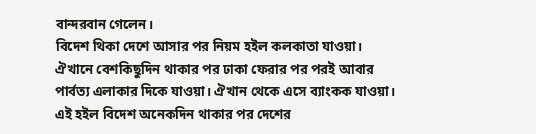বান্দরবান গেলেন।
বিদেশ থিকা দেশে আসার পর নিয়ম হইল কলকাতা যাওয়া। ঐখানে বেশকিছুদিন থাকার পর ঢাকা ফেরার পর পরই আবার পার্বত্য এলাকার দিকে যাওয়া। ঐখান থেকে এসে ব্যাংকক যাওয়া। এই হইল বিদেশ অনেকদিন থাকার পর দেশের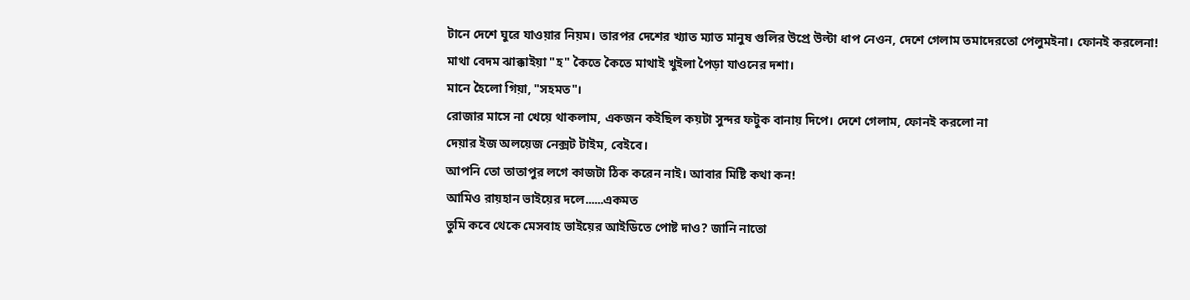টানে দেশে ঘুরে যাওয়ার নিয়ম। তারপর দেশের খ্যাত ম্যাত মানুষ গুলির উপ্রে উল্টা ধাপ নেওন, দেশে গেলাম তমাদেরতো পেলুমইনা। ফোনই করলেনা!
মাথা বেদম ঝাক্কাইয়া "হ" কৈতে কৈতে মাথাই খুইলা পৈড়া যাওনের দশা।
মানে হৈলো গিয়া, "সহমত"।
রোজার মাসে না খেয়ে থাকলাম, একজন কইছিল কয়টা সুন্দর ফটুক বানায় দিপে। দেশে গেলাম, ফোনই করলো না
দেয়ার ইজ অলয়েজ নেক্সট টাইম, বেইবে।
আপনি তো তাতাপুর লগে কাজটা ঠিক করেন নাই। আবার মিষ্টি কথা কন!
আমিও রায়হান ভাইয়ের দলে......একমত
তুমি কবে থেকে মেসবাহ ভাইয়ের আইডিতে পোষ্ট দাও? জানি নাতো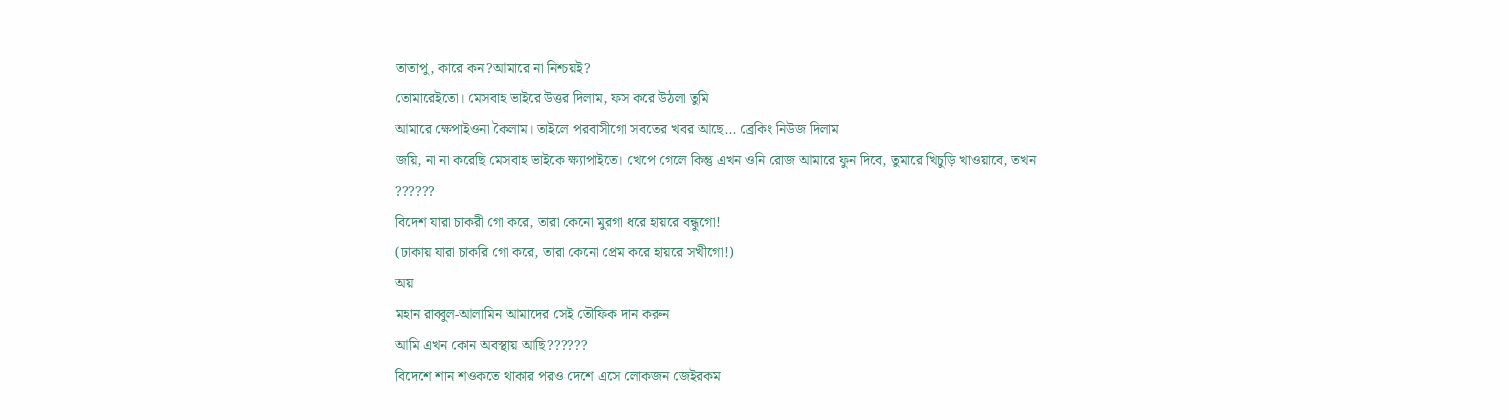তাতাপু, কারে কন?আমারে না নিশ্চয়ই?
তোমারেইতো। মেসবাহ ভাইরে উত্তর দিলাম, ফস করে উঠলা তুমি
আমারে ক্ষেপাইওনা কৈলাম। তাইলে পরবাসীগো সবতের খবর আছে... ব্রেকিং নিউজ দিলাম
জয়ি, না না করেছি মেসবাহ ভাইকে ক্ষ্যাপাইতে। খেপে গেলে কিন্তু এখন ওনি রোজ আমারে ফুন দিবে, তুমারে খিচুড়ি খাওয়াবে, তখন ??????
বিদেশ যারা চাকরী গো করে, তারা কেনো মুরগা ধরে হায়রে বন্ধুগো!
(ঢাকায় যারা চাকরি গো করে, তারা কেনো প্রেম করে হায়রে সখীগো!)
অয়
মহান রাব্বুল-আলামিন আমাদের সেই তৌফিক দান করুন
আমি এখন কোন অবস্থায় আছি??????
বিদেশে শান শওকতে থাকার পরও দেশে এসে লোকজন জেইরকম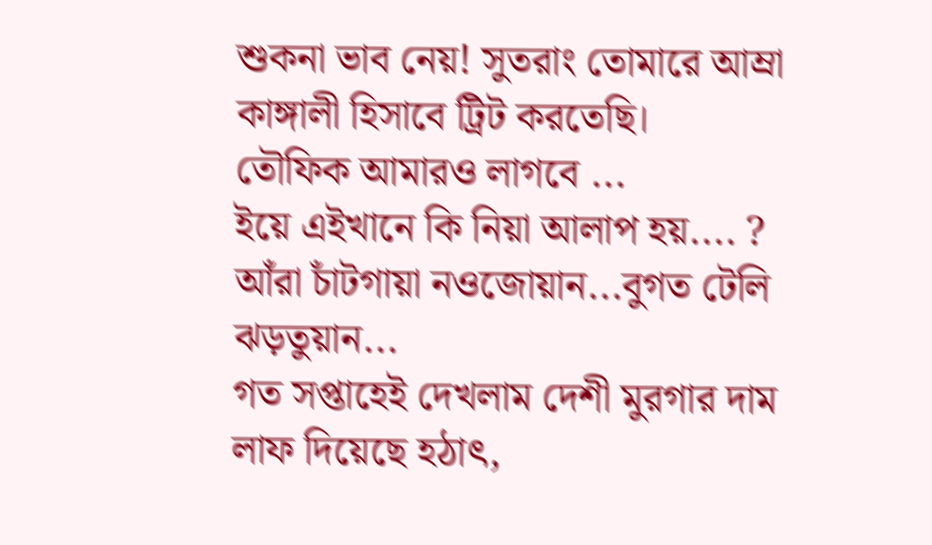শুকনা ভাব নেয়! সুতরাং তোমারে আম্রা কাঙ্গালী হিসাবে ট্রিট করতেছি।
তৌফিক আমারও লাগবে ...
ইয়ে এইখানে কি নিয়া আলাপ হয়.... ?
আঁরা চাঁটগায়া নওজোয়ান...বুগত টেলি ঝড়তুয়ান...
গত সপ্তাহেই দেখলাম দেশী মুরগার দাম লাফ দিয়েছে হঠাৎ,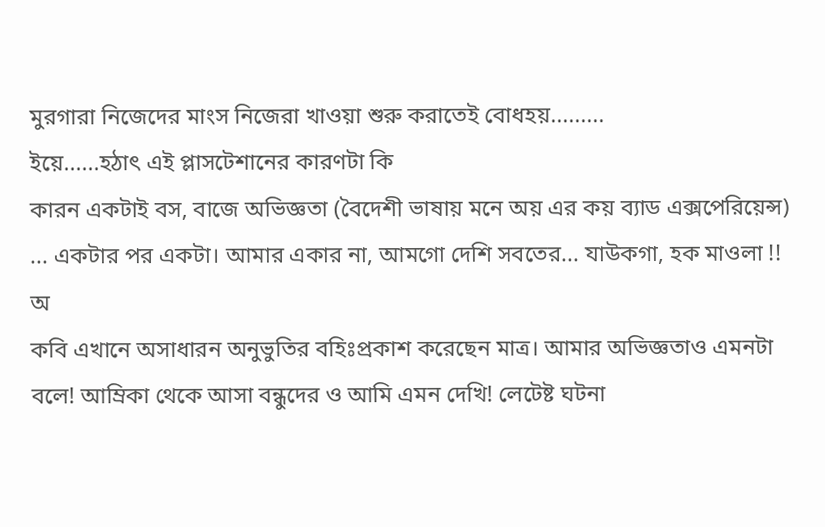মুরগারা নিজেদের মাংস নিজেরা খাওয়া শুরু করাতেই বোধহয়.........
ইয়ে......হঠাৎ এই প্লাসটেশানের কারণটা কি
কারন একটাই বস, বাজে অভিজ্ঞতা (বৈদেশী ভাষায় মনে অয় এর কয় ব্যাড এক্সপেরিয়েন্স) ... একটার পর একটা। আমার একার না, আমগো দেশি সবতের... যাউকগা, হক মাওলা !!
অ
কবি এখানে অসাধারন অনুভুতির বহিঃপ্রকাশ করেছেন মাত্র। আমার অভিজ্ঞতাও এমনটা বলে! আম্রিকা থেকে আসা বন্ধুদের ও আমি এমন দেখি! লেটেষ্ট ঘটনা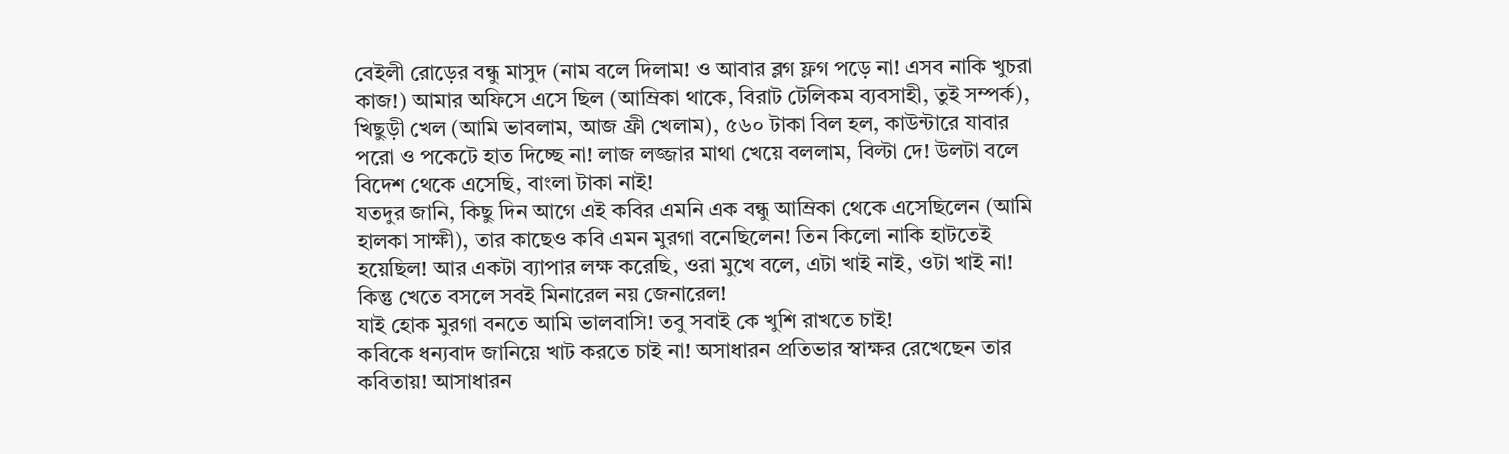বেইলী রোড়ের বন্ধু মাসুদ (নাম বলে দিলাম! ও আবার ব্লগ ফ্লগ পড়ে না! এসব নাকি খুচরা কাজ!) আমার অফিসে এসে ছিল (আম্রিকা থাকে, বিরাট টেলিকম ব্যবসাহী, তুই সম্পর্ক), খিছুড়ী খেল (আমি ভাবলাম, আজ ফ্রী খেলাম), ৫৬০ টাকা বিল হল, কাউন্টারে যাবার পরো ও পকেটে হাত দিচ্ছে না! লাজ লজ্জার মাথা খেয়ে বললাম, বিল্টা দে! উলটা বলে বিদেশ থেকে এসেছি, বাংলা টাকা নাই!
যতদুর জানি, কিছু দিন আগে এই কবির এমনি এক বন্ধু আম্রিকা থেকে এসেছিলেন (আমি হালকা সাক্ষী), তার কাছেও কবি এমন মুরগা বনেছিলেন! তিন কিলো নাকি হাটতেই হয়েছিল! আর একটা ব্যাপার লক্ষ করেছি, ওরা মুখে বলে, এটা খাই নাই, ওটা খাই না! কিন্তু খেতে বসলে সবই মিনারেল নয় জেনারেল!
যাই হোক মুরগা বনতে আমি ভালবাসি! তবু সবাই কে খুশি রাখতে চাই!
কবিকে ধন্যবাদ জানিয়ে খাট করতে চাই না! অসাধারন প্রতিভার স্বাক্ষর রেখেছেন তার কবিতায়! আসাধারন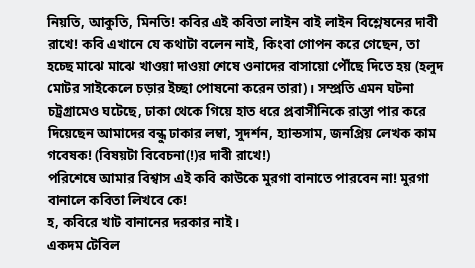নিয়তি, আকুতি, মিনতি! কবির এই কবিতা লাইন বাই লাইন বিশ্লেষনের দাবী রাখে! কবি এখানে যে কথাটা বলেন নাই, কিংবা গোপন করে গেছেন, তা হচ্ছে মাঝে মাঝে খাওয়া দাওয়া শেষে ওনাদের বাসায়ো পৌঁছে দিতে হয় (হলুদ মোটর সাইকেলে চড়ার ইচ্ছা পোষনো করেন তারা)। সম্প্রতি এমন ঘটনা চট্রগ্রামেও ঘটেছে, ঢাকা থেকে গিয়ে হাত ধরে প্রবাসীনিকে রাস্তা পার করে দিয়েছেন আমাদের বন্ধু ঢাকার লম্বা, সুদর্শন, হ্যান্ডসাম, জনপ্রিয় লেখক কাম গবেষক! (বিষয়টা বিবেচনা(!)র দাবী রাখে!)
পরিশেষে আমার বিশ্বাস এই কবি কাউকে মুরগা বানাতে পারবেন না! মুরগা বানালে কবিতা লিখবে কে!
হ, কবিরে খাট বানানের দরকার নাই।
একদম টেবিল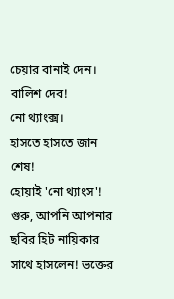চেয়ার বানাই দেন।
বালিশ দেব!
নো থ্যাংক্স।
হাসতে হাসতে জান শেষ!
হোয়াই 'নো থ্যাংস'!
গুরু, আপনি আপনার ছবির হিট নায়িকার সাথে হাসলেন! ভক্তের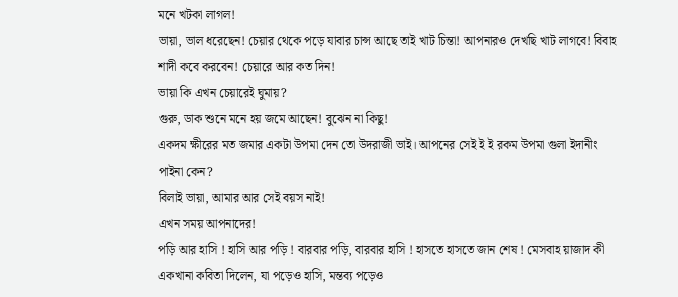মনে খটকা লাগল!
ভায়া, ভাল ধরেছেন! চেয়ার থেকে পড়ে যাবার চান্স আছে তাই খাট চিন্তা! আপনারও দেখছি খাট লাগবে! বিবাহ শাদী কবে করবেন! চেয়ারে আর কত দিন!
ভায়া কি এখন চেয়ারেই ঘুমায়?
গুরু, ডাক শুনে মনে হয় জমে আছেন! বুঝেন না কিছু!
একদম ক্ষীরের মত জমার একটা উপমা দেন তো উদরাজী ভাই। আপনের সেই ই ই রকম উপমা গুলা ইদানীং পাইনা কেন?
বিলাই ভায়া, আমার আর সেই বয়স নাই!
এখন সময় আপনাদের!
পড়ি আর হাসি ! হাসি আর পড়ি ! বারবার পড়ি, বারবার হাসি ! হাসতে হাসতে জান শেষ ! মেসবাহ য়াজাদ কী একখানা কবিতা দিলেন, যা পড়েও হাসি, মন্তব্য পড়েও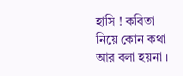হাসি ! কবিতা নিয়ে কোন কথা আর বলা হয়না ।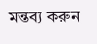মন্তব্য করুন